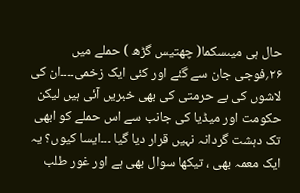حال ہی میںسکما( چھتیس گڑھ ) حملے میں ۲۶؍فوجی جان سے گئے اور کئی ایک زخمی۔۔۔۔ان کی لاشوں کی بے حرمتی کی بھی خبریں آئی ہیں لیکن حکومت اور میڈیا کی جانب سے اس حملے کو ابھی تک دہشت گردانہ نہیں قرار دیا گیا ۔۔۔ایسا کیوں؟ یہ ایک معمہ بھی ، تیکھا سوال بھی ہے اور غور طلب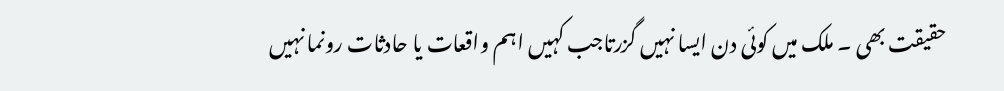حقیقت بھی ۔ ملک میں کوئی دن ایسا نہیں گزرتاجب کہیں اہم واقعات یا حادثات رونما نہیں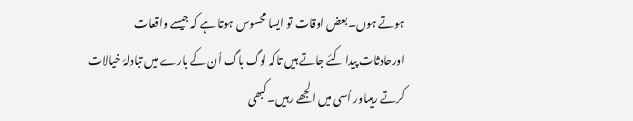ہوتے ہوں۔بعض اوقات تو ایسا محسوس ہوتا ہے کہ جیسے واقعات اورحادثات پیدا کئے جاتے ہیں تاکہ لوگ باگ اُن کے بارے میں تبادلۂ خیالات کرتے رہیںاور اُسی میں الجھے رہیں۔کبھی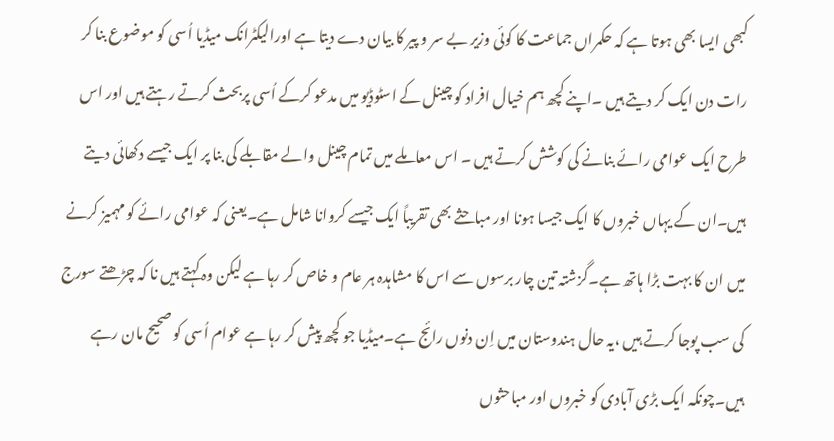کبھی ایسا بھی ہوتا ہے کہ حکمراں جماعت کا کوئی وزیر بے سر و پیر کا بیان دے دیتا ہے اورالیکٹرانک میڈیا اُسی کو موضوع بنا کر رات دن ایک کر دیتے ہیں ۔اپنے کچھ ہم خیال افراد کو چینل کے اسٹوڈیو میں مدعو کرکے اُسی پربحث کرتے رہتے ہیں اور اس طرح ایک عوامی رائے بنانے کی کوشش کرتے ہیں ۔ اس معاملے میں تمام چینل والے مقابلے کی بنا پر ایک جیسے دکھائی دیتے ہیں۔ان کے یہاں خبروں کا ایک جیسا ہونا اور مباحثے بھی تقریباً ایک جیسے کروانا شامل ہے۔یعنی کہ عوامی رائے کو مہمیز کرنے میں ان کا بہت بڑا ہاتھ ہے۔گزشتہ تین چار برسوں سے اس کا مشاہدہ ہر عام و خاص کر رہا ہے لیکن وہ کہتے ہیں نا کہ چڑھتے سورج کی سب پوجا کرتے ہیں ،یہ حال ہندوستان میں اِن دنوں رائج ہے۔میڈیا جو کچھ پیش کر رہا ہے عوام اُسی کو صحیح مان رہے ہیں۔چونکہ ایک بڑی آبادی کو خبروں اور مباحثوں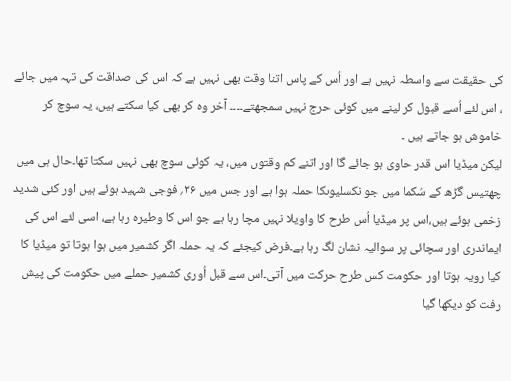کی حقیقت سے واسطہ نہیں ہے اور اُس کے پاس اتنا وقت بھی نہیں ہے کہ اس کی صداقت کی تہہ میں جائے ، اس لئے اُسے قبول کر لینے میں کوئی حرج نہیں سمجھتے۔۔۔۔ آخر وہ کر بھی کیا سکتے ہیں، یہ سوچ کر خاموش ہو جاتے ہیں ۔
لیکن میڈیا اس قدر حاوی ہو جائے گا اور اتنے کم وقتوں میں، یہ کوئی سوچ بھی نہیں سکتا تھا۔حال ہی میں چھتیس گڑھ کے سُکما میں جو نکسلیوںکا حملہ ہوا ہے اور جس میں ۲۶؍ فوجی شہید ہوئے ہیں اور کئی شدید زخمی ہوئے ہیں،اس پر میڈیا اُس طرح کا واویلا نہیں مچا رہا ہے جو اس کا وطیرہ رہا ہے، اسی لئے اس کی ایماندری اور سچائی پر سوالیہ نشان لگ رہا ہے۔فرض کیجئے کہ یہ حملہ اگر کشمیر میں ہوا ہوتا تو میڈیا کا کیا رویہ ہوتا اور حکومت کس طرح حرکت میں آتی۔اس سے قبل اُوری کشمیر حملے میں حکومت کی پیش رفت کو دیکھا گیا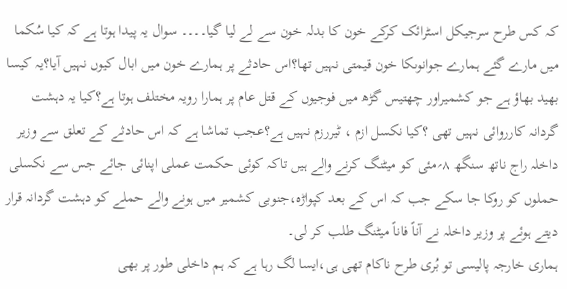کہ کس طرح سرجیکل اسٹرائک کرکے خون کا بدلہ خون سے لے لیا گیا۔۔۔۔ سوال یہ پیدا ہوتا ہے کہ کیا سُکما میں مارے گئے ہمارے جوانوںکا خون قیمتی نہیں تھا؟اس حادثے پر ہمارے خون میں ابال کیوں نہیں آیا؟یہ کیسا بھید بھاؤ ہے جو کشمیراور چھتیس گڑھ میں فوجیوں کے قتل عام پر ہمارا رویہ مختلف ہوتا ہے؟کیا یہ دہشت گردانہ کارروائی نہیں تھی ؟کیا نکسل ازم ، ٹیررزم نہیں ہے؟عجب تماشا ہے کہ اس حادثے کے تعلق سے وزیر داخلہ راج ناتھ سنگھ ۸؍مئی کو میٹنگ کرنے والے ہیں تاکہ کوئی حکمت عملی اپنائی جائے جس سے نکسلی حملوں کو روکا جا سکے جب کہ اس کے بعد کپواڑہ،جنوبی کشمیر میں ہونے والے حملے کو دہشت گردانہ قرار دیتے ہوئے پر وزیر داخلہ نے آناً فاناً میٹنگ طلب کر لی۔
ہماری خارجہ پالیسی تو بُری طرح ناکام تھی ہی،ایسا لگ رہا ہے کہ ہم داخلی طور پر بھی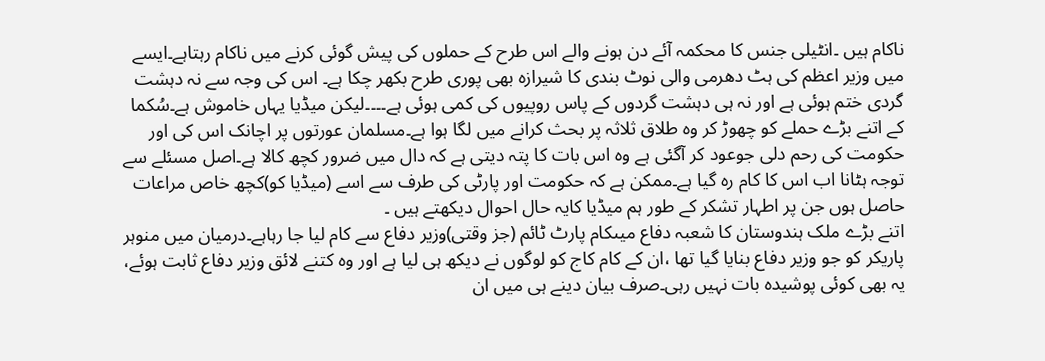ناکام ہیں ۔انٹیلی جنس کا محکمہ آئے دن ہونے والے اس طرح کے حملوں کی پیش گوئی کرنے میں ناکام رہتاہے۔ایسے میں وزیر اعظم کی ہٹ دھرمی والی نوٹ بندی کا شیرازہ بھی پوری طرح بکھر چکا ہے۔ اس کی وجہ سے نہ دہشت گردی ختم ہوئی ہے اور نہ ہی دہشت گردوں کے پاس روپیوں کی کمی ہوئی ہے۔۔۔۔لیکن میڈیا یہاں خاموش ہے۔سُکما کے اتنے بڑے حملے کو چھوڑ کر وہ طلاق ثلاثہ پر بحث کرانے میں لگا ہوا ہے۔مسلمان عورتوں پر اچانک اس کی اور حکومت کی رحم دلی جوعود کر آگئی ہے وہ اس بات کا پتہ دیتی ہے کہ دال میں ضرور کچھ کالا ہے۔اصل مسئلے سے توجہ ہٹانا اب اس کا کام رہ گیا ہے۔ممکن ہے کہ حکومت اور پارٹی کی طرف سے اسے (میڈیا کو)کچھ خاص مراعات حاصل ہوں جن پر اطہار تشکر کے طور ہم میڈیا کایہ حال احوال دیکھتے ہیں ۔
اتنے بڑے ملک ہندوستان کا شعبہ دفاع میںکام پارٹ ٹائم (جز وقتی)وزیر دفاع سے کام لیا جا رہاہے۔درمیان میں منوہر پاریکر کو جو وزیر دفاع بنایا گیا تھا ،ان کے کام کاج کو لوگوں نے دیکھ ہی لیا ہے اور وہ کتنے لائق وزیر دفاع ثابت ہوئے، یہ بھی کوئی پوشیدہ بات نہیں رہی۔صرف بیان دینے ہی میں ان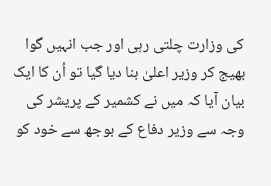کی وزارت چلتی رہی اور جب انہیں گوا بھیج کر وزیر اعلیٰ بنا دیا گیا تو اُن کا ایک بیان آیا کہ میں نے کشمیر کے پریشر کی وجہ سے وزیر دفاع کے بوجھ سے خود کو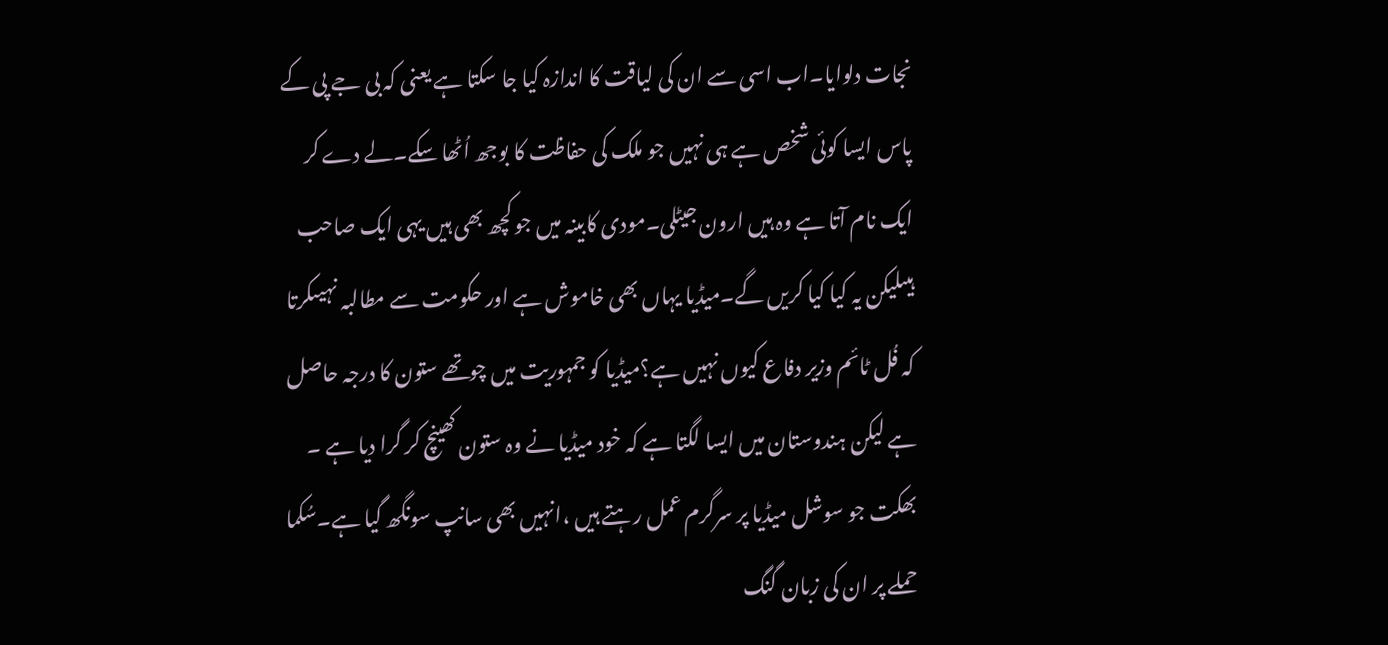نجات دلوایا۔اب اسی سے ان کی لیاقت کا اندازہ کیا جا سکتا ہے یعنی کہ بی جے پی کے پاس ایسا کوئی شخص ہے ہی نہیں جو ملک کی حفاظت کا بوجھ اُٹھا سکے۔لے دے کر ایک نام آتا ہے وہ ہیں ارون جیٹلی۔مودی کابینہ میں جو کچھ بھی ہیں یہی ایک صاحب ہیںلیکن یہ کیا کیا کریں گے۔میڈیا یہاں بھی خاموش ہے اور حکومت سے مطالبہ نہیںکرتا کہ فُل ٹائم وزیر دفاع کیوں نہیں ہے؟میڈیا کو جمہوریت میں چوتھے ستون کا درجہ حاصل ہے لیکن ہندوستان میں ایسا لگتا ہے کہ خود میڈیا نے وہ ستون کھینچ کر گرا دیا ہے ۔
بھکت جو سوشل میڈیا پر سرگرم عمل رہتے ہیں ،انہیں بھی سانپ سونگھ گیا ہے۔سُکما حملے پر ان کی زبان گنگ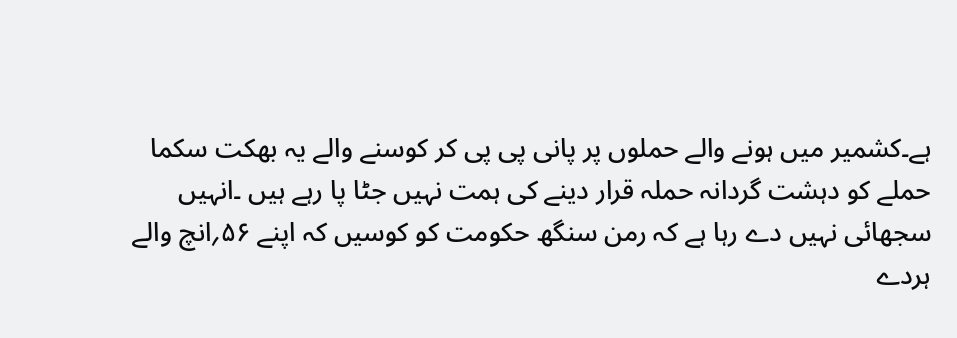ہے۔کشمیر میں ہونے والے حملوں پر پانی پی پی کر کوسنے والے یہ بھکت سکما حملے کو دہشت گردانہ حملہ قرار دینے کی ہمت نہیں جٹا پا رہے ہیں ۔انہیں سجھائی نہیں دے رہا ہے کہ رمن سنگھ حکومت کو کوسیں کہ اپنے ۵۶؍انچ والے ہردے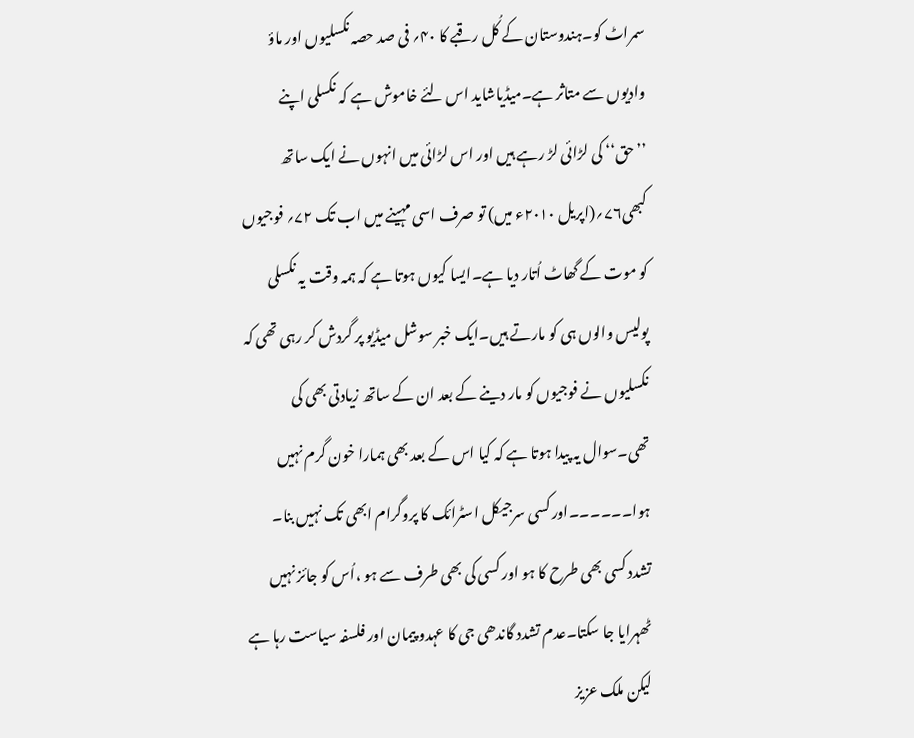سمراٹ کو۔ہندوستان کے کُل رقبے کا ۴۰؍ فی صد حصہ نکسلیوں اور ماؤ وادیوں سے متاثر ہے۔میڈیاشاید اس لئے خاموش ہے کہ نکسلی اپنے ’’حق‘‘ کی لڑائی لڑ رہے ہیں اور اس لڑائی میں انہوں نے ایک ساتھ کبھی۷۶؍(اپریل ۲۰۱۰ء میں) تو صرف اسی مہینے میں اب تک ۷۲؍ فوجیوں کو موت کے گھاٹ اُتار دیا ہے۔ایسا کیوں ہوتا ہے کہ ہمہ وقت یہ نکسلی پولیس والوں ہی کو مارتے ہیں۔ایک خبر سوشل میڈیو پر گردش کر رہی تھی کہ نکسلیوں نے فوجیوں کو مار دینے کے بعد ان کے ساتھ زیادتی بھی کی تھی۔سوال یہ پیدا ہوتا ہے کہ کیا اس کے بعد بھی ہمارا خون گرم نہیں ہوا۔۔۔۔۔۔اور کسی سرجیکل اسٹرائک کا پروگرام ابھی تک نہیں بنا۔
تشدد کسی بھی طرح کا ہو اور کسی کی بھی طرف سے ہو ،اُس کو جائز نہیں ٹھہرایا جا سکتا۔عدم تشدد گاندھی جی کا عہدو پیمان اور فلسفہ سیاست رہا ہے لیکن ملک عزیز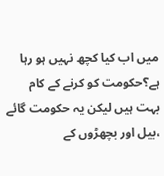میں اب کیا کچھ نہیں ہو رہا ہے؟حکومت کو کرنے کے کام بہت ہیں لیکن یہ حکومت گائے ،بیل اور بچھڑوں کے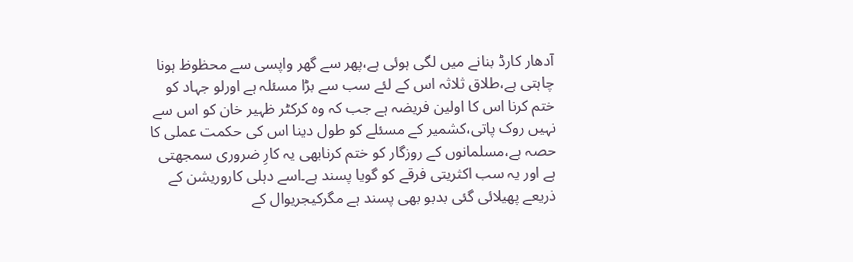آدھار کارڈ بنانے میں لگی ہوئی ہے،پھر سے گھر واپسی سے محظوظ ہونا چاہتی ہے،طلاق ثلاثہ اس کے لئے سب سے بڑا مسئلہ ہے اورلو جہاد کو ختم کرنا اس کا اولین فریضہ ہے جب کہ وہ کرکٹر ظہیر خان کو اس سے نہیں روک پاتی،کشمیر کے مسئلے کو طول دینا اس کی حکمت عملی کا حصہ ہے،مسلمانوں کے روزگار کو ختم کرنابھی یہ کارِ ضروری سمجھتی ہے اور یہ سب اکثریتی فرقے کو گویا پسند ہے۔اسے دہلی کاروریشن کے ذریعے پھیلائی گئی بدبو بھی پسند ہے مگرکیجریوال کے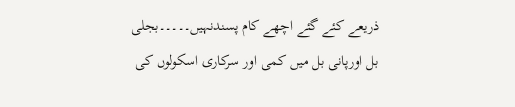ذریعے کئے گئے اچھے کام پسندنہیں۔۔۔۔۔بجلی بل اورپانی بل میں کمی اور سرکاری اسکولوں کی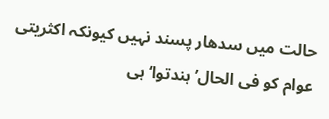حالت میں سدھار پسند نہیں کیونکہ اکثریتی عوام کو فی الحال’ ہندتوا‘ ہی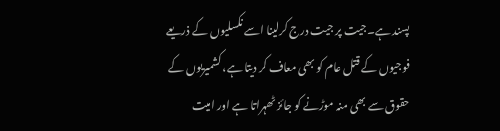پسند ہے۔جیت پر جیت درج کرلینا اسے نکسلیوں کے ذریعے فوجیوں کے قتل عام کو بھی معاف کر دیتا ہے، کشمیریوں کے حقوق سے بھی منہ موڑنے کو جائز ٹھہراتا ہے اور امیت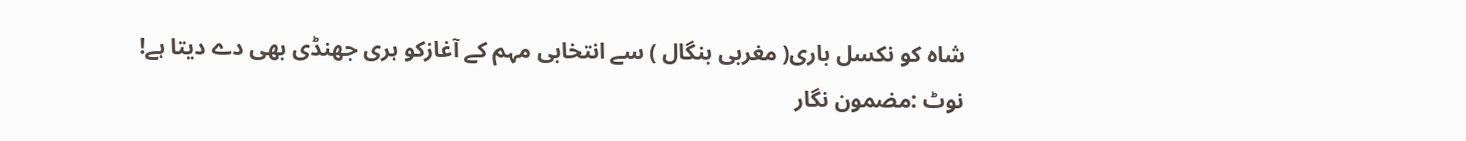شاہ کو نکسل باری( مغربی بنگال ) سے انتخابی مہم کے آغازکو ہری جھنڈی بھی دے دیتا ہے!
نوٹ :مضمون نگار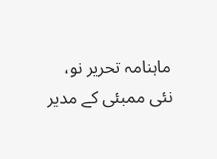ماہنامہ تحریر نو، نئی ممبئی کے مدیر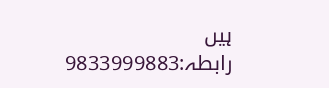ہیں
رابطہ:9833999883